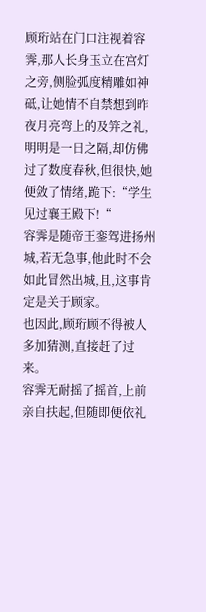顾珩站在门口注视着容霁,那人长身玉立在宫灯之旁,侧脸弧度精雕如神砥,让她情不自禁想到昨夜月亮弯上的及笄之礼,明明是一日之隔,却仿佛过了数度春秋,但很快,她便敛了情绪,跪下:“学生见过襄王殿下!“
容霁是随帝王銮驾进扬州城,若无急事,他此时不会如此冒然出城,且,这事肯定是关于顾家。
也因此,顾珩顾不得被人多加猜测,直接赶了过来。
容霁无耐摇了摇首,上前亲自扶起,但随即便依礼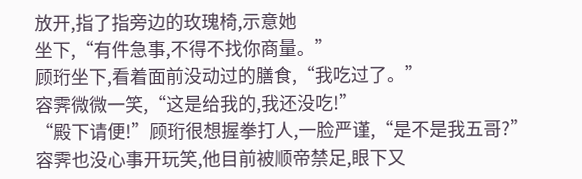放开,指了指旁边的玫瑰椅,示意她
坐下,“有件急事,不得不找你商量。”
顾珩坐下,看着面前没动过的膳食,“我吃过了。”
容霁微微一笑,“这是给我的,我还没吃!”
“殿下请便!”顾珩很想握拳打人,一脸严谨,“是不是我五哥?”
容霁也没心事开玩笑,他目前被顺帝禁足,眼下又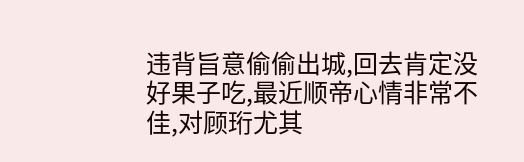违背旨意偷偷出城,回去肯定没好果子吃,最近顺帝心情非常不佳,对顾珩尤其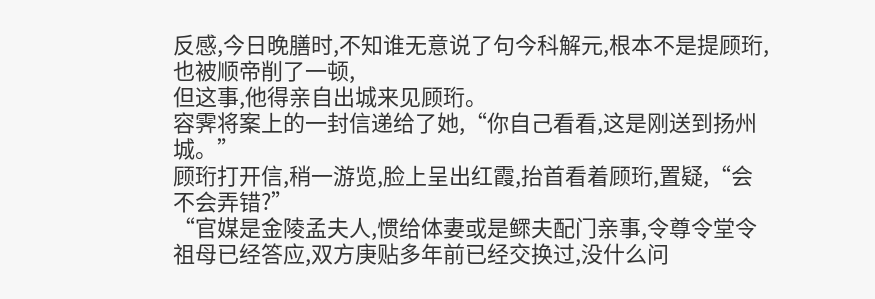反感,今日晚膳时,不知谁无意说了句今科解元,根本不是提顾珩,也被顺帝削了一顿,
但这事,他得亲自出城来见顾珩。
容霁将案上的一封信递给了她,“你自己看看,这是刚送到扬州城。”
顾珩打开信,稍一游览,脸上呈出红霞,抬首看着顾珩,置疑,“会不会弄错?”
“官媒是金陵孟夫人,惯给体妻或是鳏夫配门亲事,令尊令堂令祖母已经答应,双方庚贴多年前已经交换过,没什么问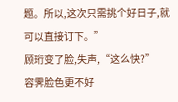题。所以,这次只需挑个好日子,就可以直接订下。”
顾珩变了脸,失声,“这么快?”
容霁脸色更不好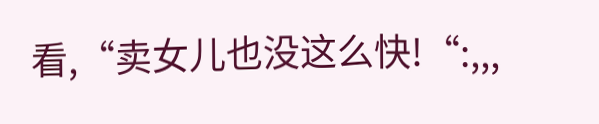看,“卖女儿也没这么快!“:,,,